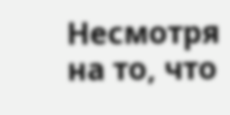Несмотря на то, что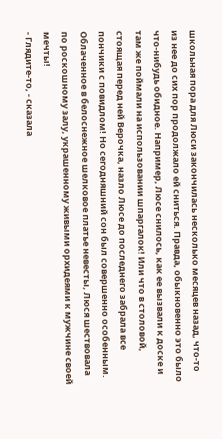школьная пора для Люси закончилась несколько месяцев назад, что-то из нее до сих пор продолжало ей сниться. Правда, обыкновенно это было что-нибудь обидное. Например, Люсе снилось, как ее вызвали к доске и там же поймали на использовании шпаргалок! Или что в столовой, стоящая перед ней Верочка, назло Люсе до последнего забрала все пончики с повидлом! Но сегодняшний сон был совершенно особенным.
Облаченное в белоснежное шелковое платье невесты, Люся шествовала по роскошному залу, украшенному живыми орхидеями к мужчине своей мечты!
- Глядите-то, - сказала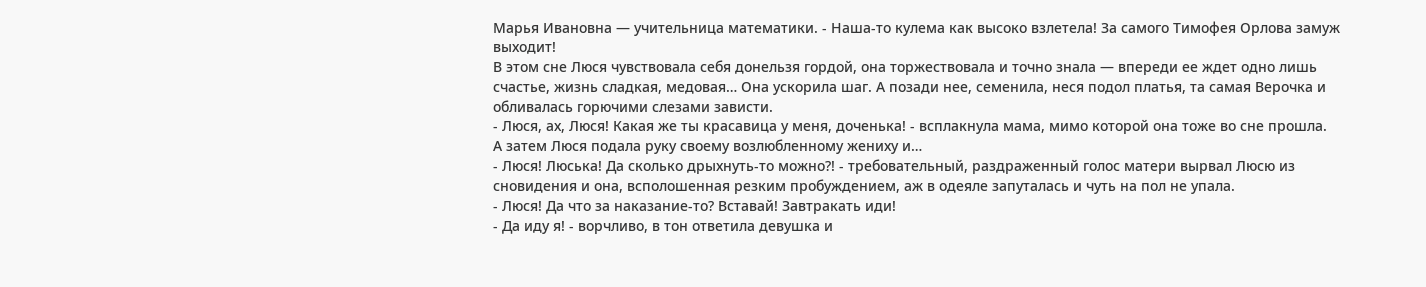Марья Ивановна — учительница математики. - Наша-то кулема как высоко взлетела! За самого Тимофея Орлова замуж выходит!
В этом сне Люся чувствовала себя донельзя гордой, она торжествовала и точно знала — впереди ее ждет одно лишь счастье, жизнь сладкая, медовая… Она ускорила шаг. А позади нее, семенила, неся подол платья, та самая Верочка и обливалась горючими слезами зависти.
- Люся, ах, Люся! Какая же ты красавица у меня, доченька! - всплакнула мама, мимо которой она тоже во сне прошла.
А затем Люся подала руку своему возлюбленному жениху и…
- Люся! Люська! Да сколько дрыхнуть-то можно?! - требовательный, раздраженный голос матери вырвал Люсю из сновидения и она, всполошенная резким пробуждением, аж в одеяле запуталась и чуть на пол не упала.
- Люся! Да что за наказание-то? Вставай! Завтракать иди!
- Да иду я! - ворчливо, в тон ответила девушка и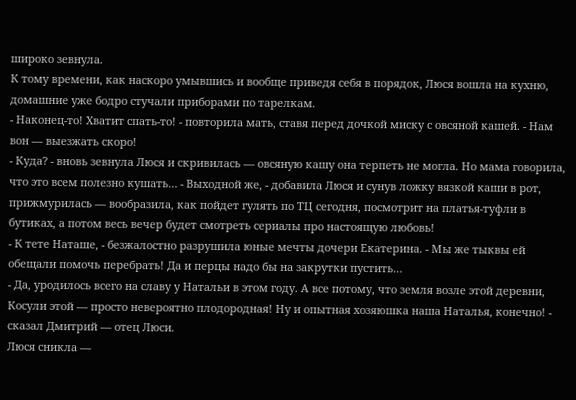широко зевнула.
К тому времени, как наскоро умывшись и вообще приведя себя в порядок, Люся вошла на кухню, домашние уже бодро стучали приборами по тарелкам.
- Наконец-то! Хватит спать-то! - повторила мать, ставя перед дочкой миску с овсяной кашей. - Нам вон — выезжать скоро!
- Куда? - вновь зевнула Люся и скривилась — овсяную кашу она терпеть не могла. Но мама говорила, что это всем полезно кушать… - Выходной же, - добавила Люся и сунув ложку вязкой каши в рот, прижмурилась — вообразила, как пойдет гулять по ТЦ сегодня, посмотрит на платья-туфли в бутиках, а потом весь вечер будет смотреть сериалы про настоящую любовь!
- К тете Наташе, - безжалостно разрушила юные мечты дочери Екатерина. - Мы же тыквы ей обещали помочь перебрать! Да и перцы надо бы на закрутки пустить…
- Да, уродилось всего на славу у Натальи в этом году. А все потому, что земля возле этой деревни, Косули этой — просто невероятно плодородная! Ну и опытная хозяюшка наша Наталья, конечно! - сказал Дмитрий — отец Люси.
Люся сникла —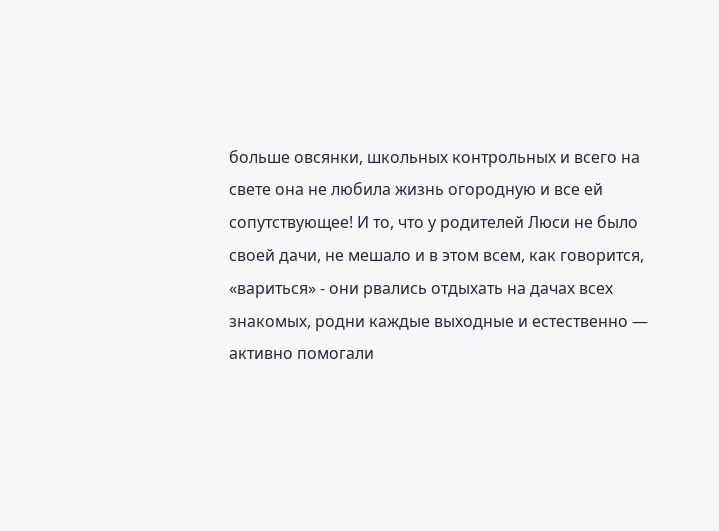больше овсянки, школьных контрольных и всего на свете она не любила жизнь огородную и все ей сопутствующее! И то, что у родителей Люси не было своей дачи, не мешало и в этом всем, как говорится, «вариться» - они рвались отдыхать на дачах всех знакомых, родни каждые выходные и естественно — активно помогали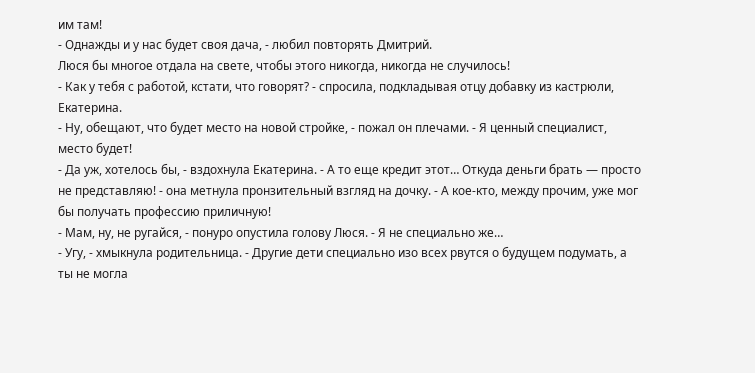им там!
- Однажды и у нас будет своя дача, - любил повторять Дмитрий.
Люся бы многое отдала на свете, чтобы этого никогда, никогда не случилось!
- Как у тебя с работой, кстати, что говорят? - спросила, подкладывая отцу добавку из кастрюли, Екатерина.
- Ну, обещают, что будет место на новой стройке, - пожал он плечами. - Я ценный специалист, место будет!
- Да уж, хотелось бы, - вздохнула Екатерина. - А то еще кредит этот… Откуда деньги брать — просто не представляю! - она метнула пронзительный взгляд на дочку. - А кое-кто, между прочим, уже мог бы получать профессию приличную!
- Мам, ну, не ругайся, - понуро опустила голову Люся. - Я не специально же…
- Угу, - хмыкнула родительница. - Другие дети специально изо всех рвутся о будущем подумать, а ты не могла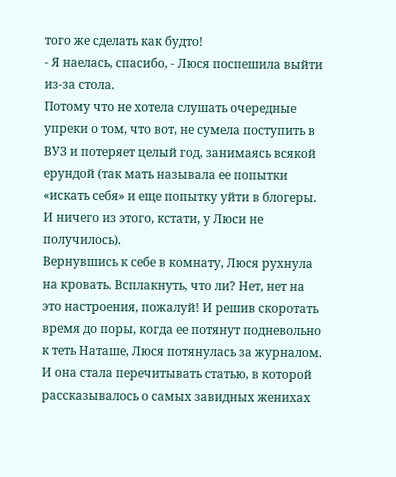того же сделать как будто!
- Я наелась, спасибо, - Люся поспешила выйти из-за стола.
Потому что не хотела слушать очередные упреки о том, что вот, не сумела поступить в ВУЗ и потеряет целый год, занимаясь всякой ерундой (так мать называла ее попытки «искать себя» и еще попытку уйти в блогеры. И ничего из этого, кстати, у Люси не получилось).
Вернувшись к себе в комнату, Люся рухнула на кровать. Всплакнуть, что ли? Нет, нет на это настроения, пожалуй! И решив скоротать время до поры, когда ее потянут подневольно к теть Наташе, Люся потянулась за журналом. И она стала перечитывать статью, в которой рассказывалось о самых завидных женихах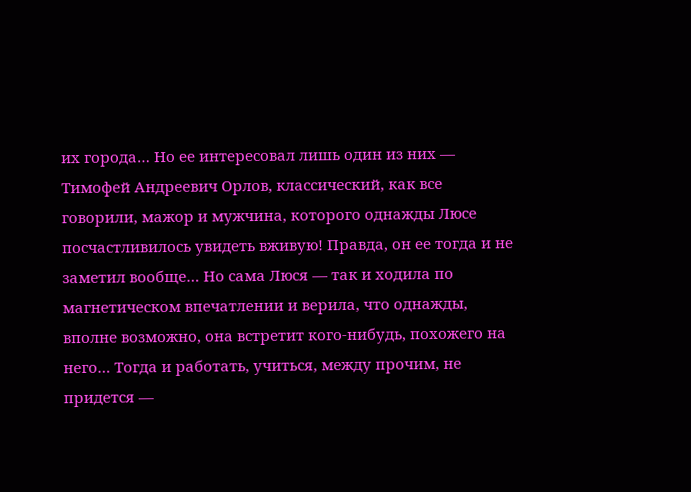их города… Но ее интересовал лишь один из них — Тимофей Андреевич Орлов, классический, как все говорили, мажор и мужчина, которого однажды Люсе посчастливилось увидеть вживую! Правда, он ее тогда и не заметил вообще… Но сама Люся — так и ходила по магнетическом впечатлении и верила, что однажды, вполне возможно, она встретит кого-нибудь, похожего на него… Тогда и работать, учиться, между прочим, не придется —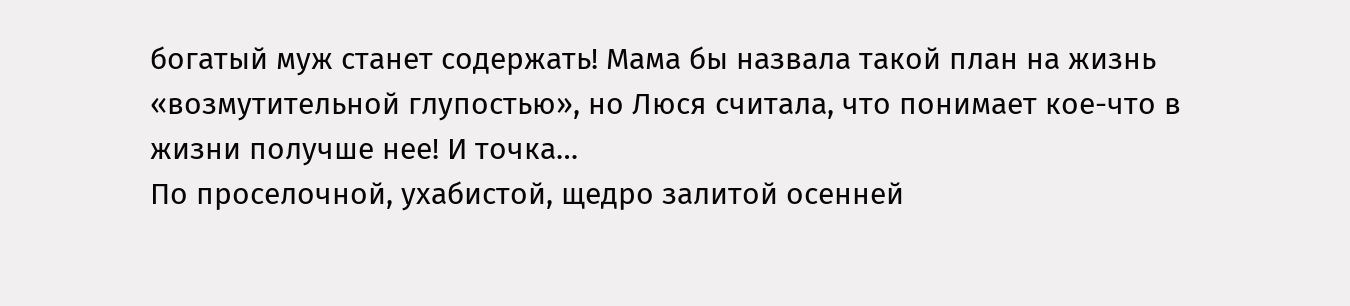богатый муж станет содержать! Мама бы назвала такой план на жизнь «возмутительной глупостью», но Люся считала, что понимает кое-что в жизни получше нее! И точка…
По проселочной, ухабистой, щедро залитой осенней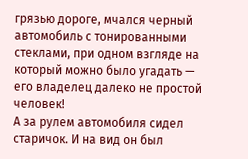грязью дороге, мчался черный автомобиль с тонированными стеклами, при одном взгляде на который можно было угадать — его владелец далеко не простой человек!
А за рулем автомобиля сидел старичок. И на вид он был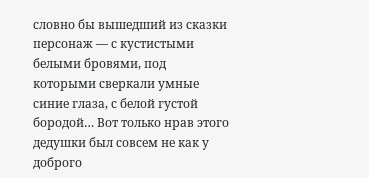словно бы вышедший из сказки персонаж — с кустистыми белыми бровями, под которыми сверкали умные синие глаза, с белой густой бородой… Вот только нрав этого дедушки был совсем не как у доброго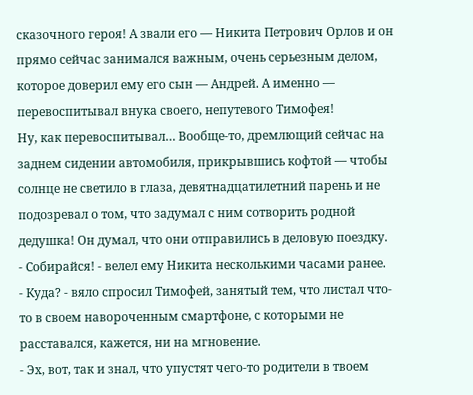сказочного героя! А звали его — Никита Петрович Орлов и он прямо сейчас занимался важным, очень серьезным делом, которое доверил ему его сын — Андрей. А именно — перевоспитывал внука своего, непутевого Тимофея!
Ну, как перевоспитывал… Вообще-то, дремлющий сейчас на заднем сидении автомобиля, прикрывшись кофтой — чтобы солнце не светило в глаза, девятнадцатилетний парень и не подозревал о том, что задумал с ним сотворить родной дедушка! Он думал, что они отправились в деловую поездку.
- Собирайся! - велел ему Никита несколькими часами ранее.
- Куда? - вяло спросил Тимофей, занятый тем, что листал что-то в своем навороченным смартфоне, с которыми не расставался, кажется, ни на мгновение.
- Эх, вот, так и знал, что упустят чего-то родители в твоем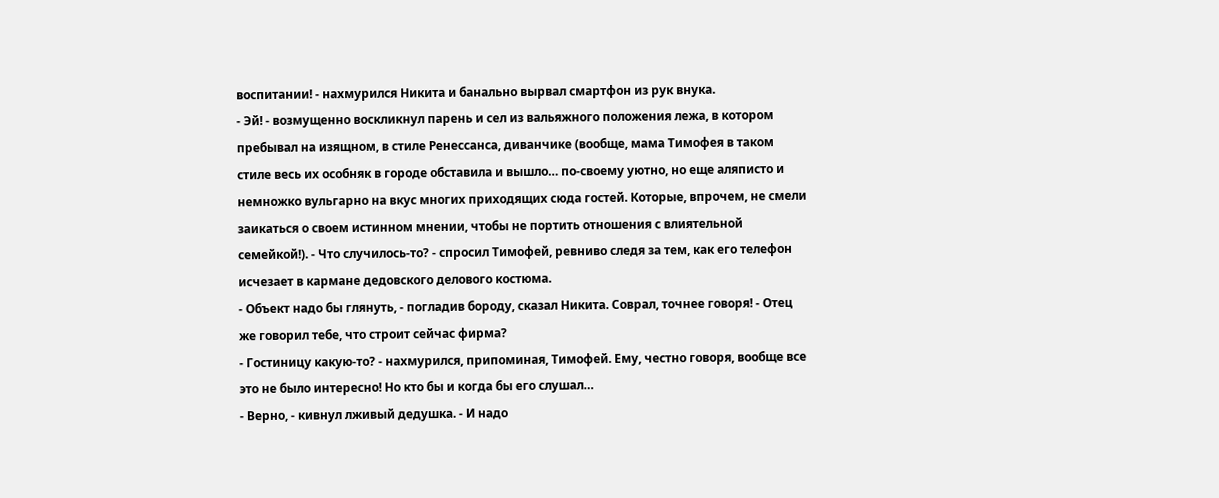воспитании! - нахмурился Никита и банально вырвал смартфон из рук внука.
- Эй! - возмущенно воскликнул парень и сел из вальяжного положения лежа, в котором пребывал на изящном, в стиле Ренессанса, диванчике (вообще, мама Тимофея в таком стиле весь их особняк в городе обставила и вышло… по-своему уютно, но еще аляписто и немножко вульгарно на вкус многих приходящих сюда гостей. Которые, впрочем, не смели заикаться о своем истинном мнении, чтобы не портить отношения с влиятельной семейкой!). - Что случилось-то? - спросил Тимофей, ревниво следя за тем, как его телефон исчезает в кармане дедовского делового костюма.
- Объект надо бы глянуть, - погладив бороду, сказал Никита. Соврал, точнее говоря! - Отец же говорил тебе, что строит сейчас фирма?
- Гостиницу какую-то? - нахмурился, припоминая, Тимофей. Ему, честно говоря, вообще все это не было интересно! Но кто бы и когда бы его слушал…
- Верно, - кивнул лживый дедушка. - И надо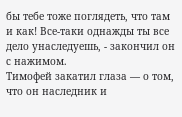бы тебе тоже поглядеть, что там и как! Все-таки однажды ты все дело унаследуешь, - закончил он с нажимом.
Тимофей закатил глаза — о том, что он наследник и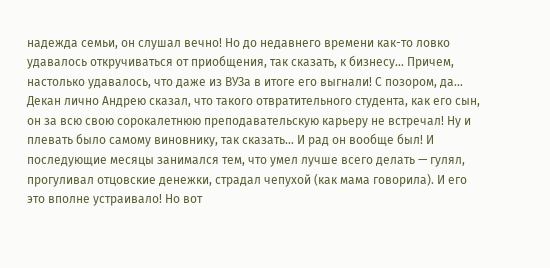надежда семьи, он слушал вечно! Но до недавнего времени как-то ловко удавалось откручиваться от приобщения, так сказать, к бизнесу… Причем, настолько удавалось, что даже из ВУЗа в итоге его выгнали! С позором, да… Декан лично Андрею сказал, что такого отвратительного студента, как его сын, он за всю свою сорокалетнюю преподавательскую карьеру не встречал! Ну и плевать было самому виновнику, так сказать… И рад он вообще был! И последующие месяцы занимался тем, что умел лучше всего делать — гулял, прогуливал отцовские денежки, страдал чепухой (как мама говорила). И его это вполне устраивало! Но вот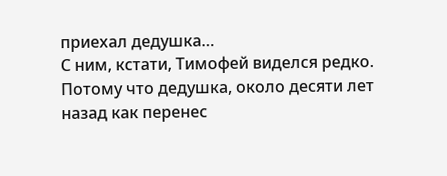приехал дедушка…
С ним, кстати, Тимофей виделся редко. Потому что дедушка, около десяти лет назад как перенес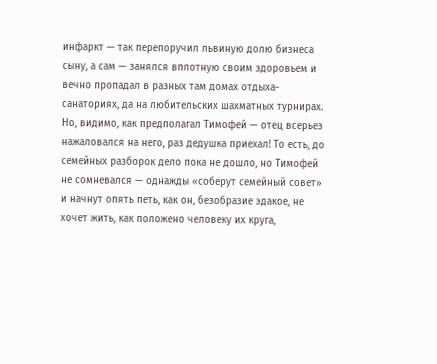инфаркт — так перепоручил львиную долю бизнеса сыну, а сам — занялся вплотную своим здоровьем и вечно пропадал в разных там домах отдыха-санаториях, да на любительских шахматных турнирах. Но, видимо, как предполагал Тимофей — отец всерьез нажаловался на него, раз дедушка приехал! То есть, до семейных разборок дело пока не дошло, но Тимофей не сомневался — однажды «соберут семейный совет» и начнут опять петь, как он, безобразие эдакое, не хочет жить, как положено человеку их круга,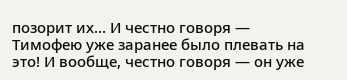позорит их… И честно говоря — Тимофею уже заранее было плевать на это! И вообще, честно говоря — он уже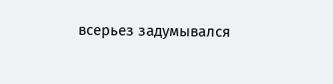всерьез задумывался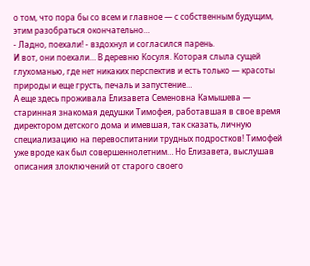о том, что пора бы со всем и главное — с собственным будущим, этим разобраться окончательно…
- Ладно, поехали! - вздохнул и согласился парень.
И вот, они поехали… В деревню Косуля. Которая слыла сущей глухоманью, где нет никаких перспектив и есть только — красоты природы и еще грусть, печаль и запустение…
А еще здесь проживала Елизавета Семеновна Камышева — старинная знакомая дедушки Тимофея, работавшая в свое время директором детского дома и имевшая, так сказать, личную специализацию на перевоспитании трудных подростков! Тимофей уже вроде как был совершеннолетним… Но Елизавета, выслушав описания злоключений от старого своего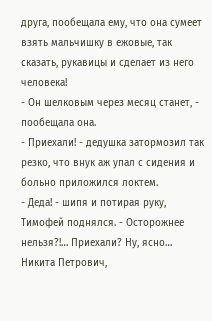друга, пообещала ему, что она сумеет взять мальчишку в ежовые, так сказать, рукавицы и сделает из него человека!
- Он шелковым через месяц станет, - пообещала она.
- Приехали! - дедушка затормозил так резко, что внук аж упал с сидения и больно приложился локтем.
- Деда! - шипя и потирая руку, Тимофей поднялся. - Осторожнее нельзя?!… Приехали? Ну, ясно…
Никита Петрович,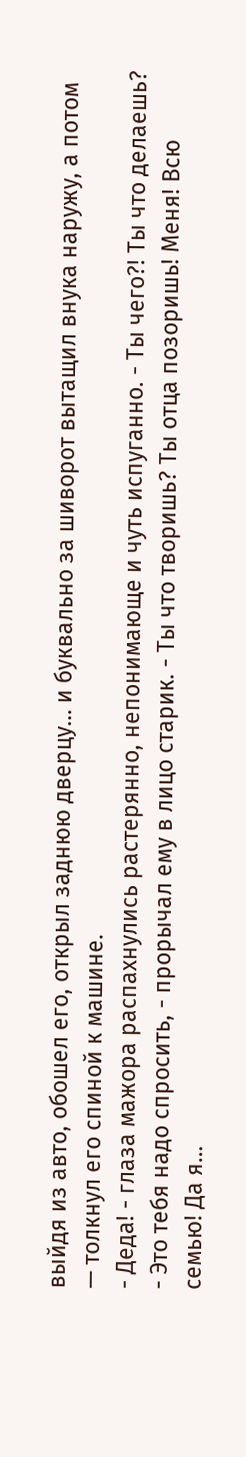выйдя из авто, обошел его, открыл заднюю дверцу… и буквально за шиворот вытащил внука наружу, а потом — толкнул его спиной к машине.
- Деда! - глаза мажора распахнулись растерянно, непонимающе и чуть испуганно. - Ты чего?! Ты что делаешь?
- Это тебя надо спросить, - прорычал ему в лицо старик. - Ты что творишь? Ты отца позоришь! Меня! Всю семью! Да я…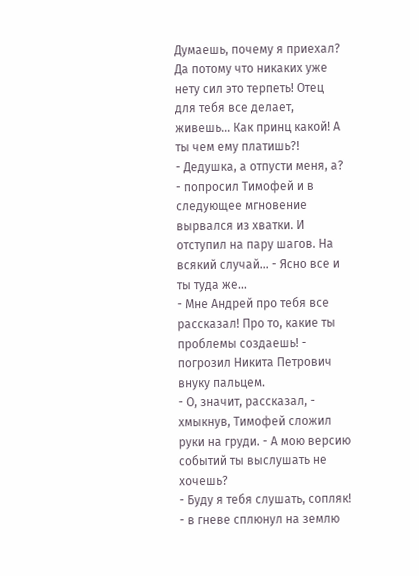Думаешь, почему я приехал? Да потому что никаких уже нету сил это терпеть! Отец для тебя все делает, живешь… Как принц какой! А ты чем ему платишь?!
- Дедушка, а отпусти меня, а? - попросил Тимофей и в следующее мгновение вырвался из хватки. И отступил на пару шагов. На всякий случай… - Ясно все и ты туда же…
- Мне Андрей про тебя все рассказал! Про то, какие ты проблемы создаешь! - погрозил Никита Петрович внуку пальцем.
- О, значит, рассказал, - хмыкнув, Тимофей сложил руки на груди. - А мою версию событий ты выслушать не хочешь?
- Буду я тебя слушать, сопляк! - в гневе сплюнул на землю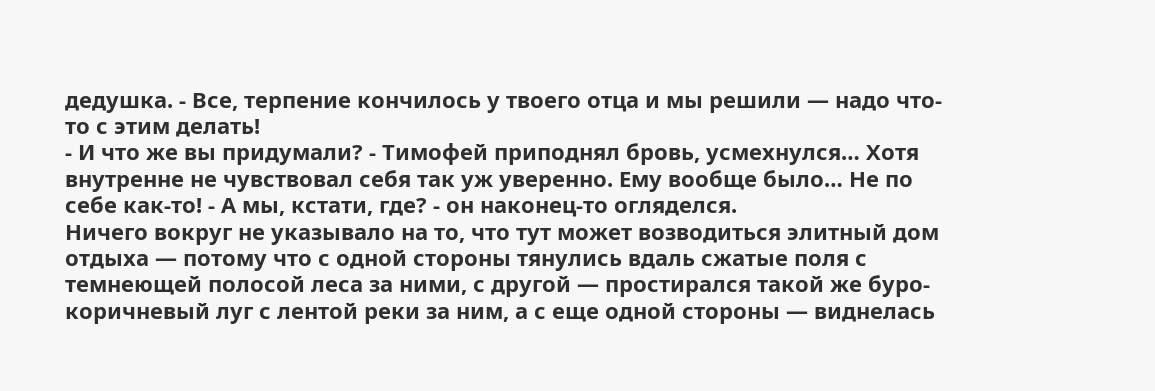дедушка. - Все, терпение кончилось у твоего отца и мы решили — надо что-то с этим делать!
- И что же вы придумали? - Тимофей приподнял бровь, усмехнулся… Хотя внутренне не чувствовал себя так уж уверенно. Ему вообще было… Не по себе как-то! - А мы, кстати, где? - он наконец-то огляделся.
Ничего вокруг не указывало на то, что тут может возводиться элитный дом отдыха — потому что с одной стороны тянулись вдаль сжатые поля с темнеющей полосой леса за ними, с другой — простирался такой же буро-коричневый луг с лентой реки за ним, а с еще одной стороны — виднелась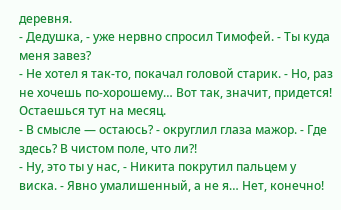деревня.
- Дедушка, - уже нервно спросил Тимофей. - Ты куда меня завез?
- Не хотел я так-то, покачал головой старик. - Но, раз не хочешь по-хорошему… Вот так, значит, придется! Остаешься тут на месяц.
- В смысле — остаюсь? - округлил глаза мажор. - Где здесь? В чистом поле, что ли?!
- Ну, это ты у нас, - Никита покрутил пальцем у виска. - Явно умалишенный, а не я… Нет, конечно!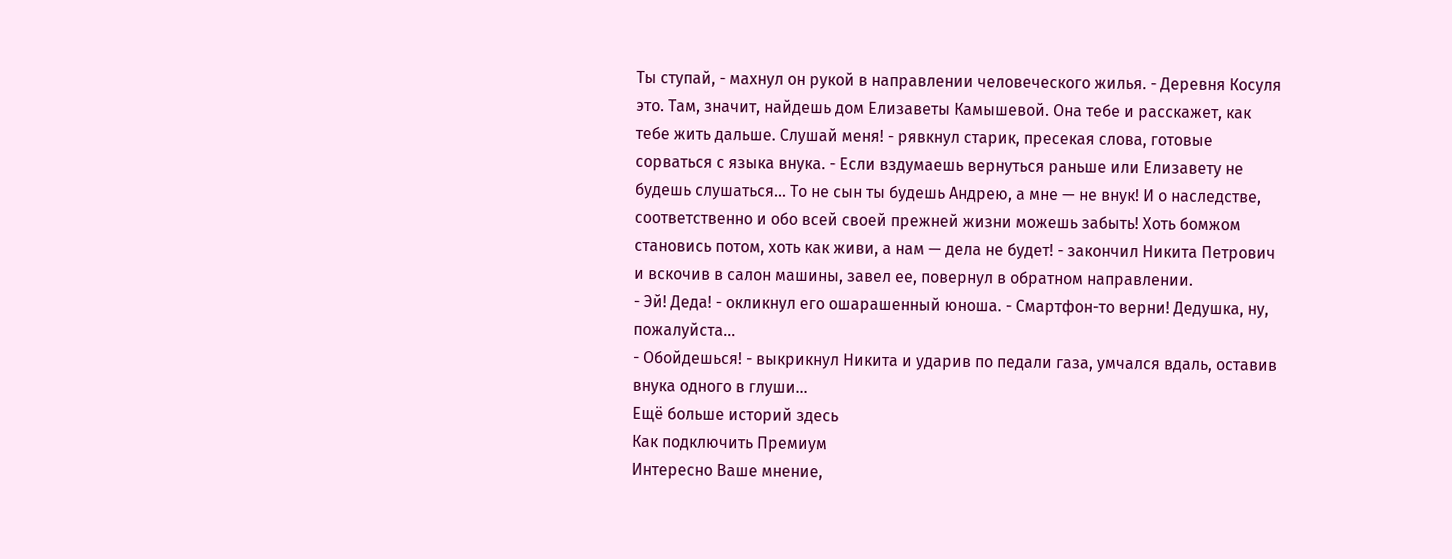Ты ступай, - махнул он рукой в направлении человеческого жилья. - Деревня Косуля это. Там, значит, найдешь дом Елизаветы Камышевой. Она тебе и расскажет, как тебе жить дальше. Слушай меня! - рявкнул старик, пресекая слова, готовые сорваться с языка внука. - Если вздумаешь вернуться раньше или Елизавету не будешь слушаться… То не сын ты будешь Андрею, а мне — не внук! И о наследстве, соответственно и обо всей своей прежней жизни можешь забыть! Хоть бомжом становись потом, хоть как живи, а нам — дела не будет! - закончил Никита Петрович и вскочив в салон машины, завел ее, повернул в обратном направлении.
- Эй! Деда! - окликнул его ошарашенный юноша. - Смартфон-то верни! Дедушка, ну, пожалуйста…
- Обойдешься! - выкрикнул Никита и ударив по педали газа, умчался вдаль, оставив внука одного в глуши...
Ещё больше историй здесь
Как подключить Премиум
Интересно Ваше мнение,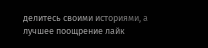делитесь своими историями, а лучшее поощрение лайк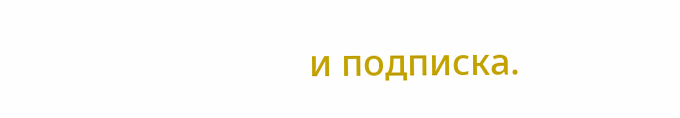и подписка.